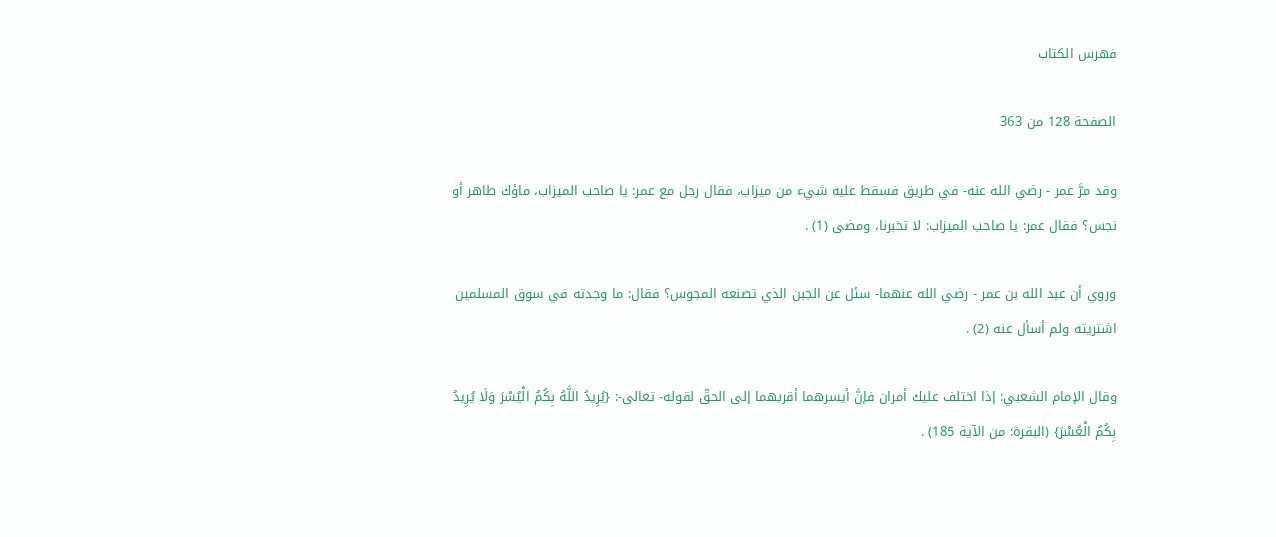فهرس الكتاب

الصفحة 128 من 363

وقد مرَّ عمر - رضي الله عنه- في طريق فسقط عليه شيء من ميزاب، فقال رجل مع عمر: يا صاحب الميزاب، ماؤك طاهر أو نجس؟ فقال عمر: يا صاحب الميزاب: لا تخبرنا، ومضى (1) .

وروي أن عبد الله بن عمر - رضي الله عنهما- سئل عن الجبن الذي تصنعه المجوس؟ فقال: ما وجدته في سوق المسلمين اشتريته ولم أسأل عنه (2) .

وقال الإمام الشعبي: إذا اختلف عليك أمران فإنَّ أيسرهما أقربهما إلى الحقّ لقوله- تعالى-: {يُرِيدُ اللَّهُ بِكُمُ الْيُسْرَ وَلَا يُرِيدُ بِكُمُ الْعُسْرَ} (البقرة: من الآية 185) .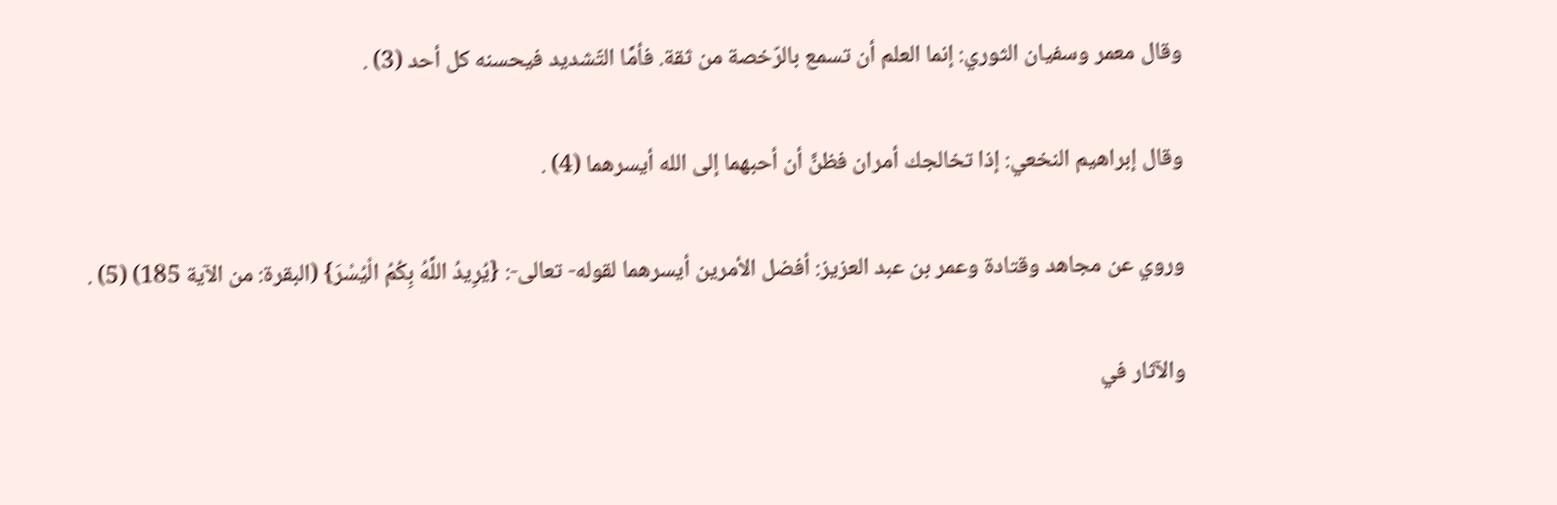وقال معمر وسفيان الثوري: إنما العلم أن تسمع بالرّخصة من ثقة. فأمَّا التّشديد فيحسنه كل أحد (3) .

وقال إبراهيم النخعي: إذا تخالجك أمران فظنَّ أن أحبهما إلى الله أيسرهما (4) .

وروي عن مجاهد وقتادة وعمر بن عبد العزيز: أفضل الأمرين أيسرهما لقوله- تعالى-: {يُرِيدُ اللَّهُ بِكُمُ الْيُسْرَ} (البقرة: من الآية 185) (5) .

والآثار في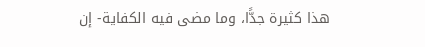هذا كثيرة جدًّا، وما مضى فيه الكفاية- إن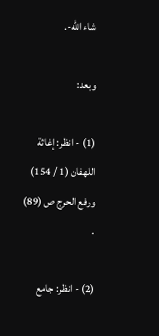شاء الله-.

وبعد:

(1) - انظر: إغاثة اللهفان (1 / 154) ورفع الحرج ص (89) .

(2) - انظر: جامع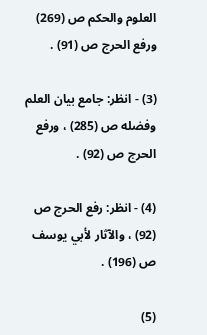العلوم والحكم ص (269) ورفع الحرج ص (91) .

(3) - انظر: جامع بيان العلم وفضله ص (285) ، ورفع الحرج ص (92) .

(4) - انظر: رفع الحرج ص (92) ، والآثار لأبي يوسف ص (196) .

(5)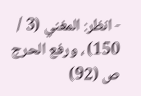- انظر: المغني (3 / 150) ، ورفع الحرج ص (92)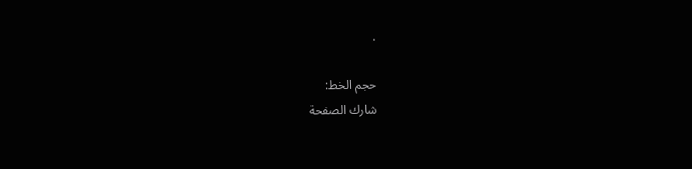.

حجم الخط:
شارك الصفحة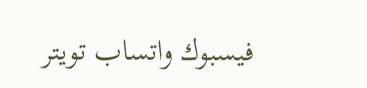فيسبوك واتساب تويتر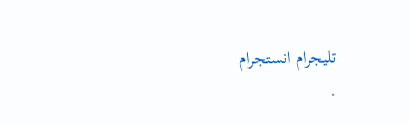تليجرام انستجرام
.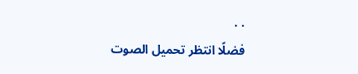. .
فضلًا انتظر تحميل الصوت